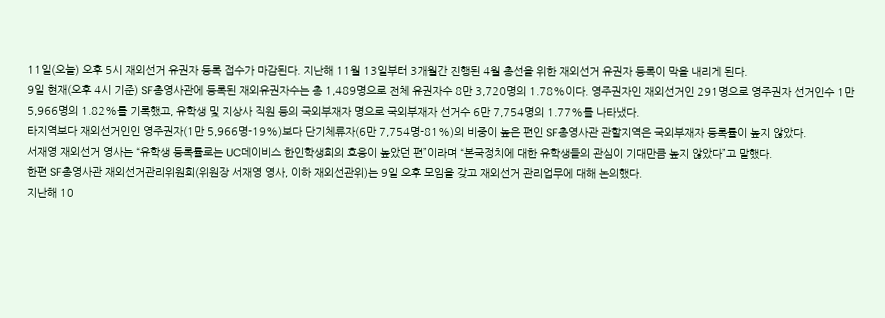11일(오늘) 오후 5시 재외선거 유권자 등록 접수가 마감된다. 지난해 11월 13일부터 3개월간 진행된 4월 총선을 위한 재외선거 유권자 등록이 막을 내리게 된다.
9일 현재(오후 4시 기준) SF총영사관에 등록된 재외유권자수는 총 1,489명으로 전체 유권자수 8만 3,720명의 1.78%이다. 영주권자인 재외선거인 291명으로 영주권자 선거인수 1만 5,966명의 1.82%를 기록했고, 유학생 및 지상사 직원 등의 국외부재자 명으로 국외부재자 선거수 6만 7,754명의 1.77%를 나타냈다.
타지역보다 재외선거인인 영주권자(1만 5,966명-19%)보다 단기체류자(6만 7,754명-81%)의 비중이 높은 편인 SF총영사관 관할지역은 국외부재자 등록률이 높지 않았다.
서재영 재외선거 영사는 “유학생 등록률로는 UC데이비스 한인학생회의 호응이 높았던 편”이라며 “본국정치에 대한 유학생들의 관심이 기대만큼 높지 않았다”고 말했다.
한편 SF총영사관 재외선거관리위원회(위원장 서재영 영사, 이하 재외선관위)는 9일 오후 모임을 갖고 재외선거 관리업무에 대해 논의했다.
지난해 10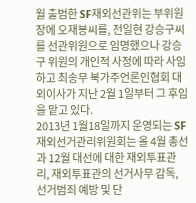월 출범한 SF재외선관위는 부위원장에 오재봉씨를, 전일현 강승구씨를 선관위원으로 임명했으나 강승구 위원의 개인적 사정에 따라 사임하고 최송무 북가주언론인협회 대외이사가 지난 2월 1일부터 그 후임을 맡고 있다.
2013년 1월18일까지 운영되는 SF 재외선거관리위원회는 올 4월 총선과 12월 대선에 대한 재외투표관리, 재외투표관의 선거사무 감독, 선거범죄 예방 및 단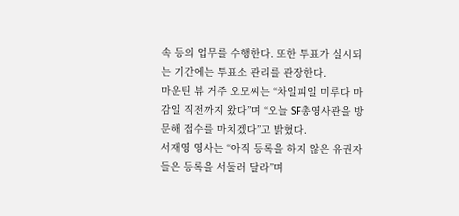속 등의 업무를 수행한다. 또한 투표가 실시되는 기간에는 투표소 관리를 관장한다.
마운틴 뷰 거주 오모씨는 “차일피일 미루다 마감일 직전까지 왔다”며 “오늘 SF총영사관을 방문해 접수를 마치겠다”고 밝혔다.
서재영 영사는 “아직 등록을 하지 않은 유권자들은 등록을 서둘러 달라”며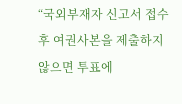“국외부재자 신고서 접수 후 여권사본을 제출하지 않으면 투표에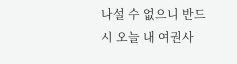나설 수 없으니 반드시 오늘 내 여권사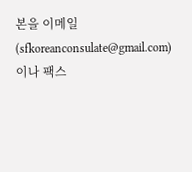본을 이메일(sfkoreanconsulate@gmail.com)이나 팩스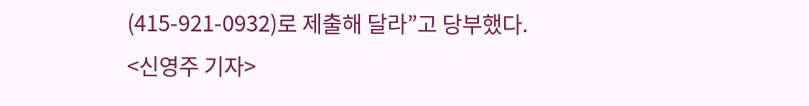(415-921-0932)로 제출해 달라”고 당부했다.
<신영주 기자>